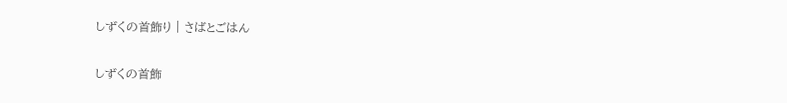しずくの首飾り | さばとごはん

しずくの首飾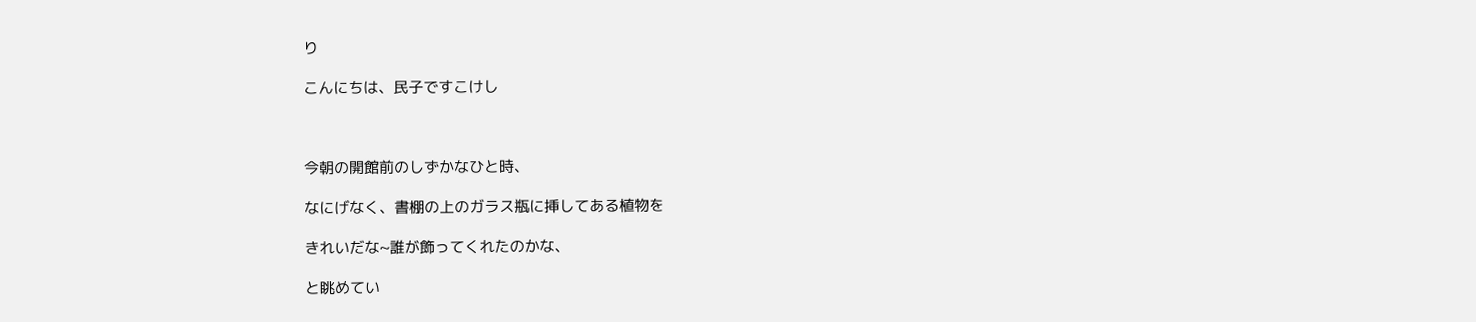り

こんにちは、民子ですこけし



今朝の開館前のしずかなひと時、

なにげなく、書棚の上のガラス瓶に挿してある植物を

きれいだな~誰が飾ってくれたのかな、

と眺めてい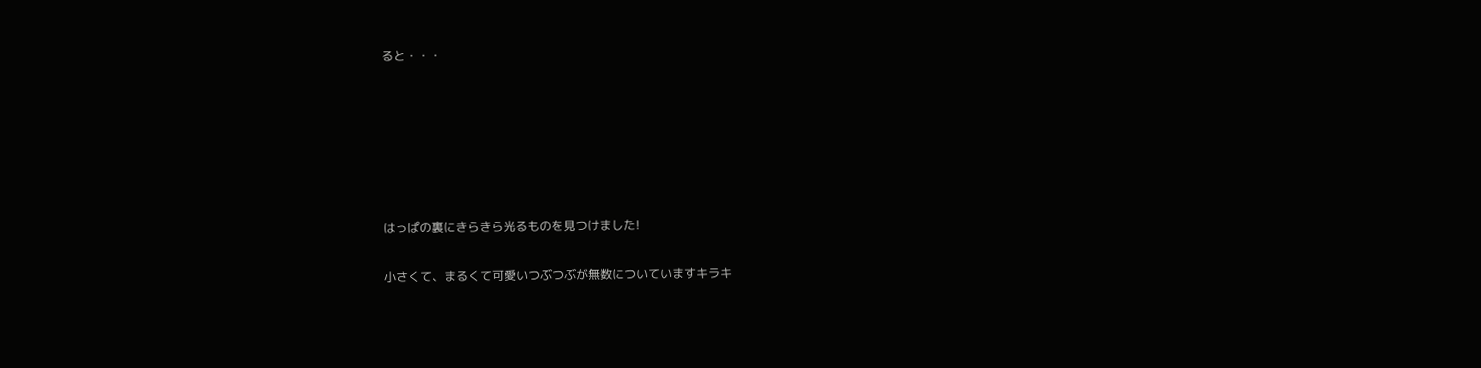ると・・・






はっぱの裏にきらきら光るものを見つけました!

小さくて、まるくて可愛いつぶつぶが無数についていますキラキ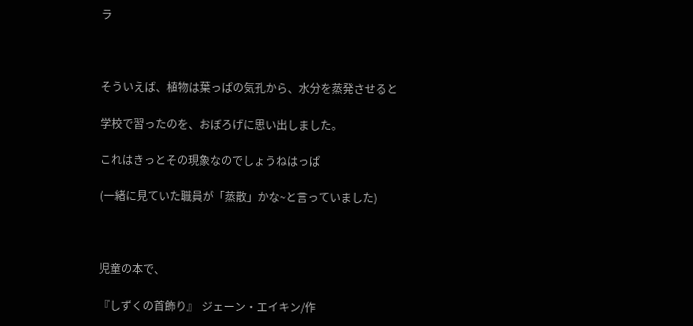ラ



そういえば、植物は葉っぱの気孔から、水分を蒸発させると

学校で習ったのを、おぼろげに思い出しました。

これはきっとその現象なのでしょうねはっぱ

(一緒に見ていた職員が「蒸散」かな~と言っていました)



児童の本で、

『しずくの首飾り』  ジェーン・エイキン/作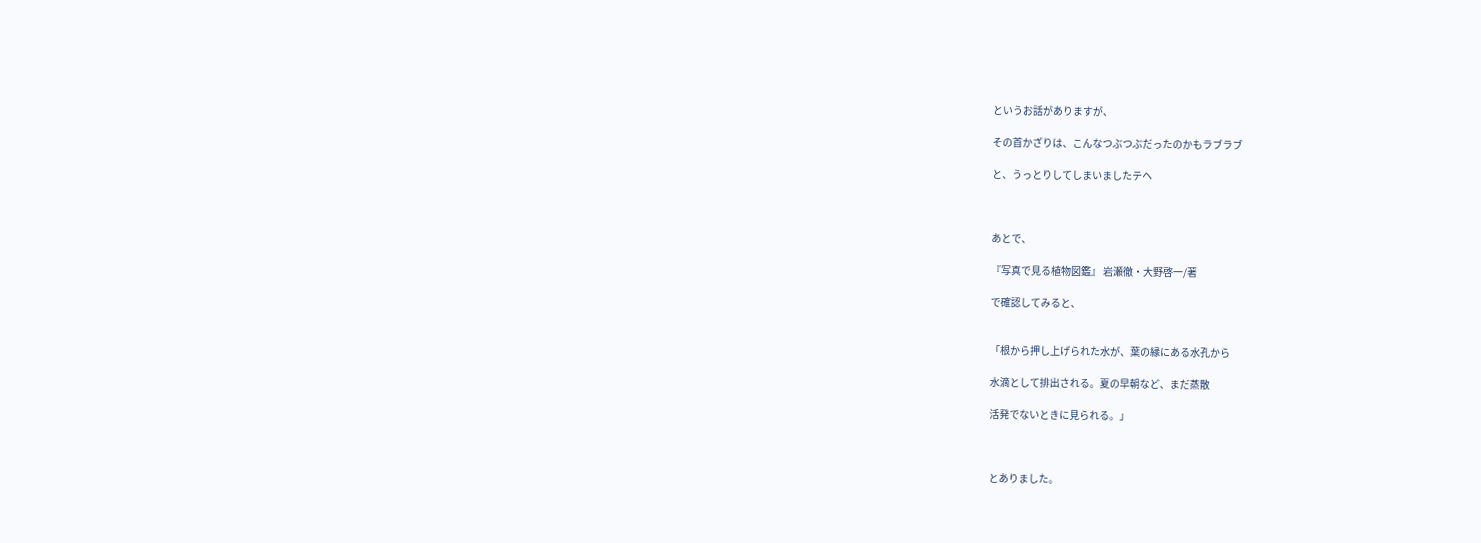というお話がありますが、

その首かざりは、こんなつぶつぶだったのかもラブラブ

と、うっとりしてしまいましたテヘ



あとで、

『写真で見る植物図鑑』 岩瀬徹・大野啓一/著

で確認してみると、


「根から押し上げられた水が、葉の縁にある水孔から

水滴として排出される。夏の早朝など、まだ蒸散

活発でないときに見られる。」



とありました。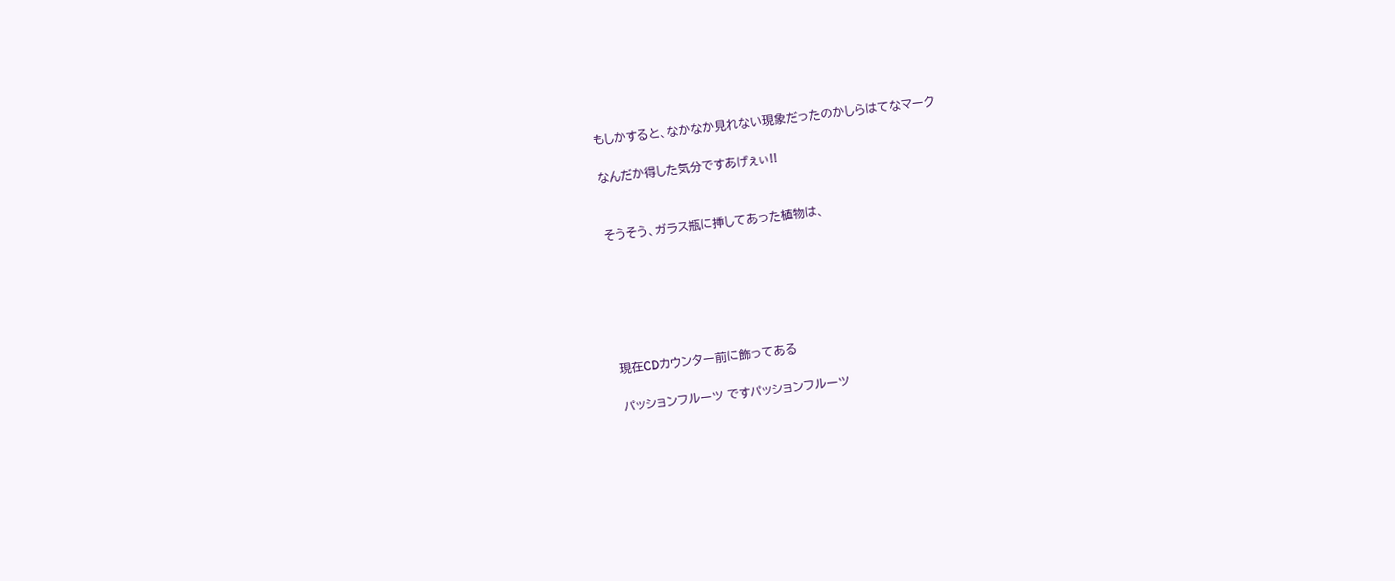もしかすると、なかなか見れない現象だったのかしらはてなマーク

なんだか得した気分ですあげぇぃ!!


そうそう、ガラス瓶に挿してあった植物は、






現在CDカウンター前に飾ってある

パッションフルーツ ですパッションフルーツ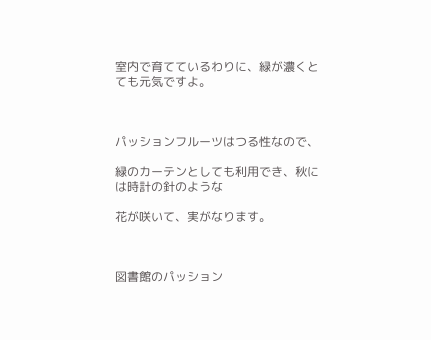室内で育てているわりに、緑が濃くとても元気ですよ。



パッションフルーツはつる性なので、

緑のカーテンとしても利用でき、秋には時計の針のような

花が咲いて、実がなります。



図書館のパッション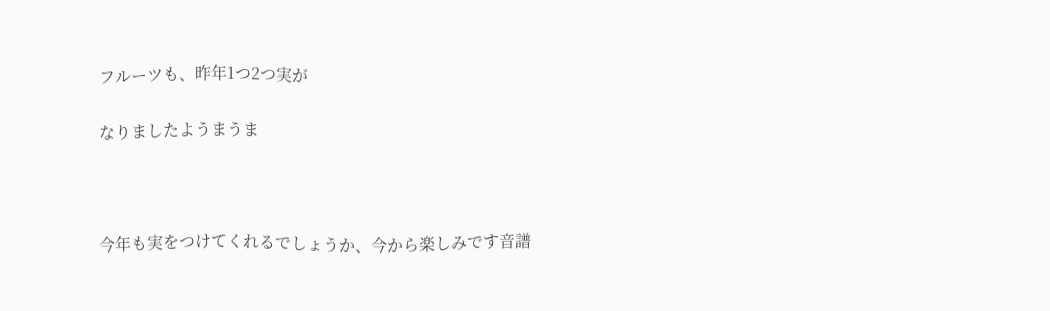フルーツも、昨年1つ2つ実が

なりましたようまうま



今年も実をつけてくれるでしょうか、今から楽しみです音譜